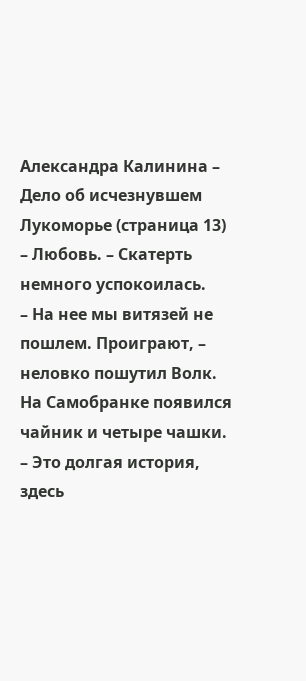Александра Калинина – Дело об исчезнувшем Лукоморье (страница 13)
– Любовь. – Скатерть немного успокоилась.
– На нее мы витязей не пошлем. Проиграют, – неловко пошутил Волк.
На Самобранке появился чайник и четыре чашки.
– Это долгая история, здесь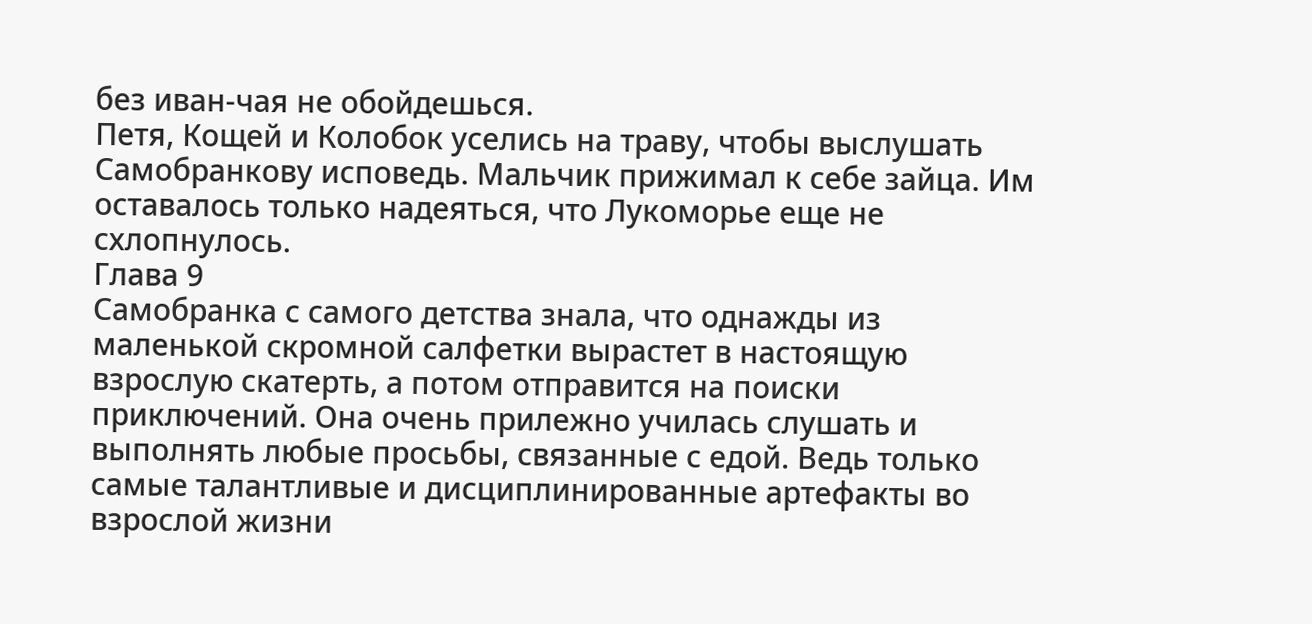без иван-чая не обойдешься.
Петя, Кощей и Колобок уселись на траву, чтобы выслушать Самобранкову исповедь. Мальчик прижимал к себе зайца. Им оставалось только надеяться, что Лукоморье еще не схлопнулось.
Глава 9
Самобранка с самого детства знала, что однажды из маленькой скромной салфетки вырастет в настоящую взрослую скатерть, а потом отправится на поиски приключений. Она очень прилежно училась слушать и выполнять любые просьбы, связанные с едой. Ведь только самые талантливые и дисциплинированные артефакты во взрослой жизни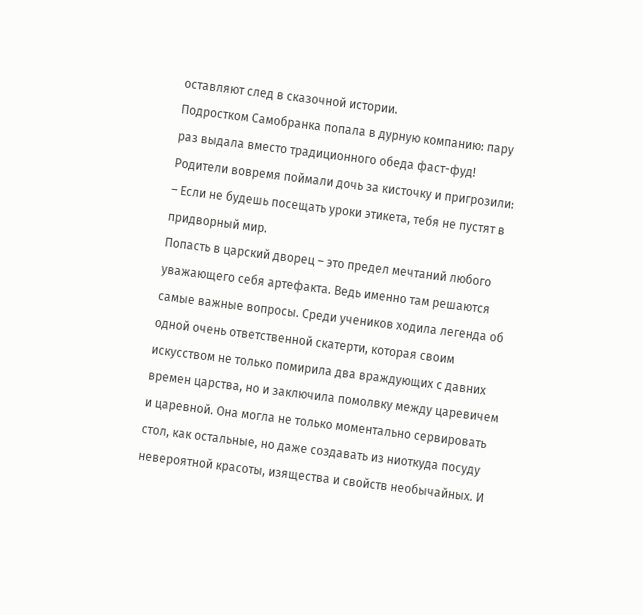оставляют след в сказочной истории.
Подростком Самобранка попала в дурную компанию: пару раз выдала вместо традиционного обеда фаст-фуд! Родители вовремя поймали дочь за кисточку и пригрозили:
– Если не будешь посещать уроки этикета, тебя не пустят в придворный мир.
Попасть в царский дворец – это предел мечтаний любого уважающего себя артефакта. Ведь именно там решаются самые важные вопросы. Среди учеников ходила легенда об одной очень ответственной скатерти, которая своим искусством не только помирила два враждующих с давних времен царства, но и заключила помолвку между царевичем и царевной. Она могла не только моментально сервировать стол, как остальные, но даже создавать из ниоткуда посуду невероятной красоты, изящества и свойств необычайных. И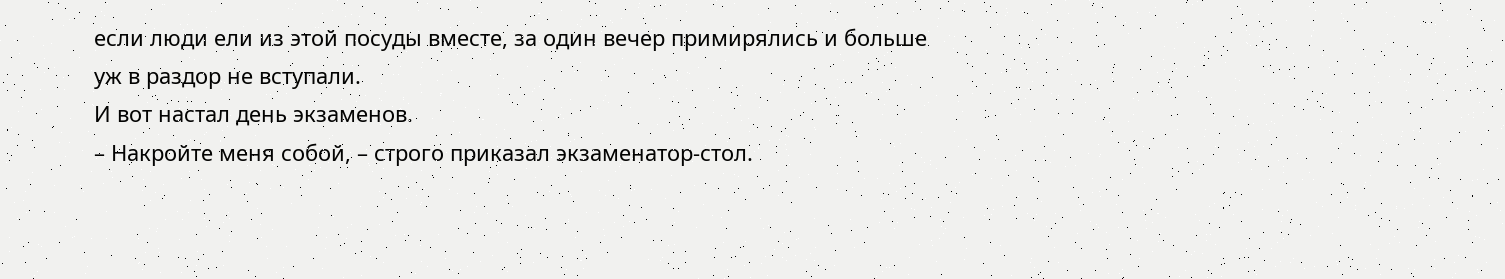если люди ели из этой посуды вместе, за один вечер примирялись и больше уж в раздор не вступали.
И вот настал день экзаменов.
– Накройте меня собой, – строго приказал экзаменатор-стол.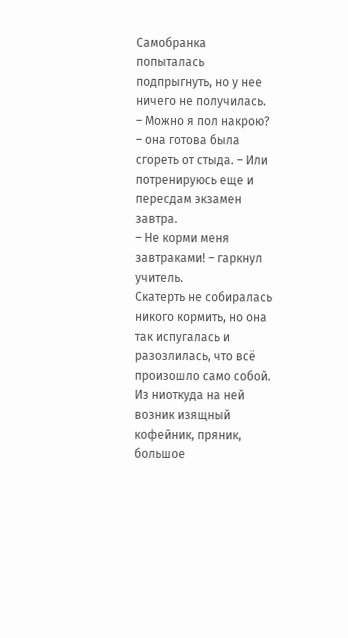Самобранка попыталась подпрыгнуть, но у нее ничего не получилась.
– Можно я пол накрою? – она готова была сгореть от стыда. – Или потренируюсь еще и пересдам экзамен завтра.
– Не корми меня завтраками! – гаркнул учитель.
Скатерть не собиралась никого кормить, но она так испугалась и разозлилась, что всё произошло само собой. Из ниоткуда на ней возник изящный кофейник, пряник, большое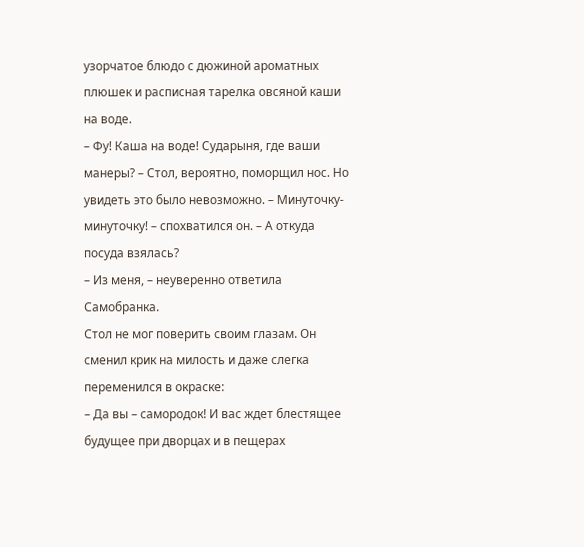узорчатое блюдо с дюжиной ароматных плюшек и расписная тарелка овсяной каши на воде.
– Фу! Каша на воде! Сударыня, где ваши манеры? – Стол, вероятно, поморщил нос. Но увидеть это было невозможно. – Минуточку-минуточку! – спохватился он. – А откуда посуда взялась?
– Из меня, – неуверенно ответила Самобранка.
Стол не мог поверить своим глазам. Он сменил крик на милость и даже слегка переменился в окраске:
– Да вы – самородок! И вас ждет блестящее будущее при дворцах и в пещерах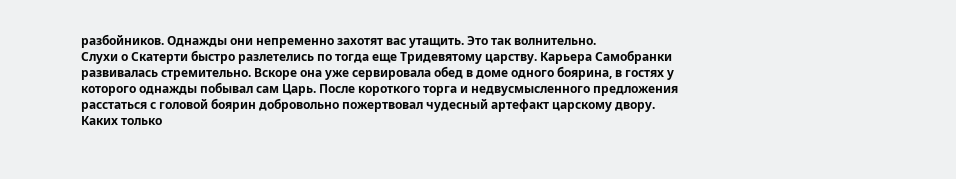разбойников. Однажды они непременно захотят вас утащить. Это так волнительно.
Слухи о Скатерти быстро разлетелись по тогда еще Тридевятому царству. Карьера Самобранки развивалась стремительно. Вскоре она уже сервировала обед в доме одного боярина, в гостях у которого однажды побывал сам Царь. После короткого торга и недвусмысленного предложения расстаться с головой боярин добровольно пожертвовал чудесный артефакт царскому двору.
Каких только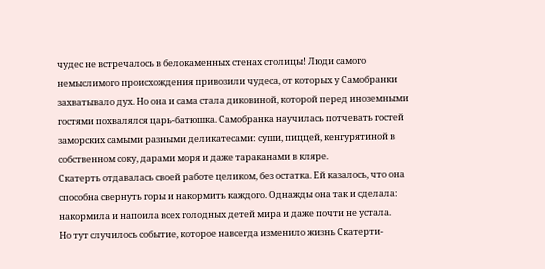чудес не встречалось в белокаменных стенах столицы! Люди самого немыслимого происхождения привозили чудеса, от которых у Самобранки захватывало дух. Но она и сама стала диковиной, которой перед иноземными гостями похвалялся царь-батюшка. Самобранка научилась потчевать гостей заморских самыми разными деликатесами: суши, пиццей, кенгурятиной в собственном соку, дарами моря и даже тараканами в кляре.
Скатерть отдавалась своей работе целиком, без остатка. Ей казалось, что она способна свернуть горы и накормить каждого. Однажды она так и сделала: накормила и напоила всех голодных детей мира и даже почти не устала.
Но тут случилось событие, которое навсегда изменило жизнь Скатерти-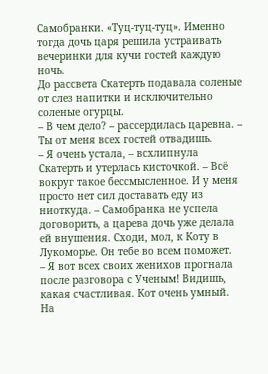Самобранки. «Туц-туц-туц». Именно тогда дочь царя решила устраивать вечеринки для кучи гостей каждую ночь.
До рассвета Скатерть подавала соленые от слез напитки и исключительно соленые огурцы.
– В чем дело? – рассердилась царевна. – Ты от меня всех гостей отвадишь.
– Я очень устала, – всхлипнула Скатерть и утерлась кисточкой. – Всё вокруг такое бессмысленное. И у меня просто нет сил доставать еду из ниоткуда. – Самобранка не успела договорить, а царева дочь уже делала ей внушения. Сходи, мол, к Коту в Лукоморье. Он тебе во всем поможет.
– Я вот всех своих женихов прогнала после разговора с Ученым! Видишь, какая счастливая. Кот очень умный.
На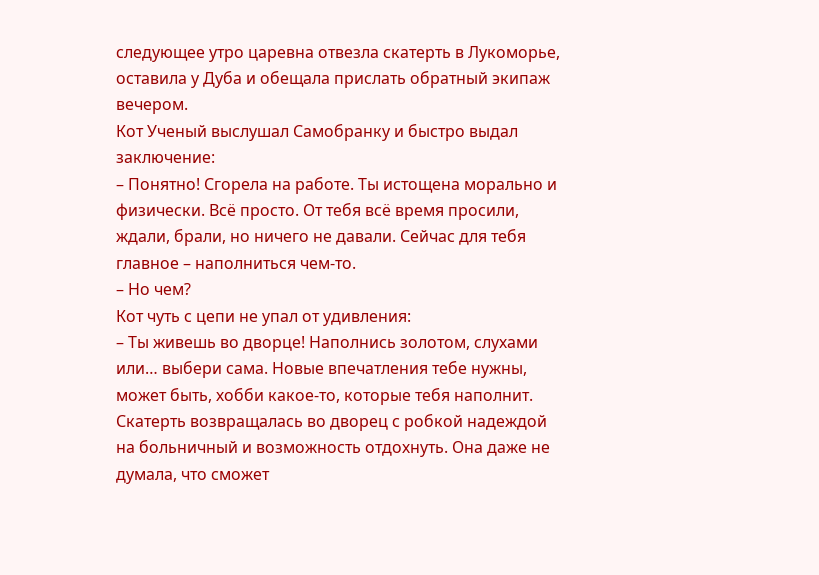следующее утро царевна отвезла скатерть в Лукоморье, оставила у Дуба и обещала прислать обратный экипаж вечером.
Кот Ученый выслушал Самобранку и быстро выдал заключение:
– Понятно! Сгорела на работе. Ты истощена морально и физически. Всё просто. От тебя всё время просили, ждали, брали, но ничего не давали. Сейчас для тебя главное – наполниться чем-то.
– Но чем?
Кот чуть с цепи не упал от удивления:
– Ты живешь во дворце! Наполнись золотом, слухами или… выбери сама. Новые впечатления тебе нужны, может быть, хобби какое-то, которые тебя наполнит.
Скатерть возвращалась во дворец с робкой надеждой на больничный и возможность отдохнуть. Она даже не думала, что сможет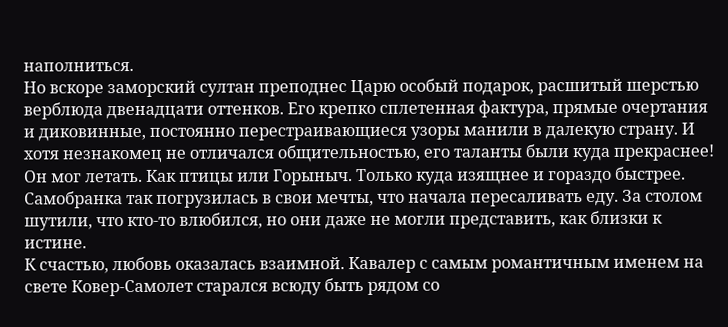наполниться.
Но вскоре заморский султан преподнес Царю особый подарок, расшитый шерстью верблюда двенадцати оттенков. Его крепко сплетенная фактура, прямые очертания и диковинные, постоянно перестраивающиеся узоры манили в далекую страну. И хотя незнакомец не отличался общительностью, его таланты были куда прекраснее! Он мог летать. Как птицы или Горыныч. Только куда изящнее и гораздо быстрее. Самобранка так погрузилась в свои мечты, что начала пересаливать еду. За столом шутили, что кто-то влюбился, но они даже не могли представить, как близки к истине.
К счастью, любовь оказалась взаимной. Кавалер с самым романтичным именем на свете Ковер-Самолет старался всюду быть рядом со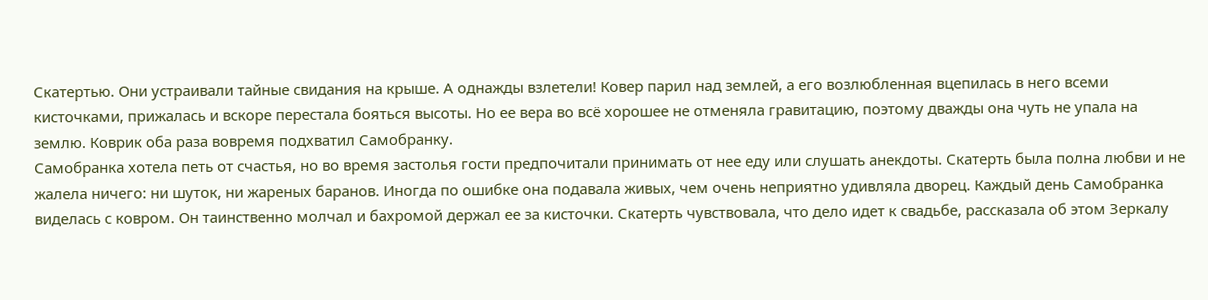Скатертью. Они устраивали тайные свидания на крыше. А однажды взлетели! Ковер парил над землей, а его возлюбленная вцепилась в него всеми кисточками, прижалась и вскоре перестала бояться высоты. Но ее вера во всё хорошее не отменяла гравитацию, поэтому дважды она чуть не упала на землю. Коврик оба раза вовремя подхватил Самобранку.
Самобранка хотела петь от счастья, но во время застолья гости предпочитали принимать от нее еду или слушать анекдоты. Скатерть была полна любви и не жалела ничего: ни шуток, ни жареных баранов. Иногда по ошибке она подавала живых, чем очень неприятно удивляла дворец. Каждый день Самобранка виделась с ковром. Он таинственно молчал и бахромой держал ее за кисточки. Скатерть чувствовала, что дело идет к свадьбе, рассказала об этом Зеркалу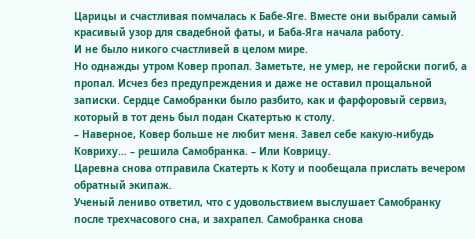Царицы и счастливая помчалась к Бабе-Яге. Вместе они выбрали самый красивый узор для свадебной фаты, и Баба-Яга начала работу.
И не было никого счастливей в целом мире.
Но однажды утром Ковер пропал. Заметьте, не умер, не геройски погиб, а пропал. Исчез без предупреждения и даже не оставил прощальной записки. Сердце Самобранки было разбито, как и фарфоровый сервиз, который в тот день был подан Скатертью к столу.
– Наверное, Ковер больше не любит меня. Завел себе какую-нибудь Ковриху… – решила Самобранка. – Или Коврицу.
Царевна снова отправила Скатерть к Коту и пообещала прислать вечером обратный экипаж.
Ученый лениво ответил, что с удовольствием выслушает Самобранку после трехчасового сна, и захрапел. Самобранка снова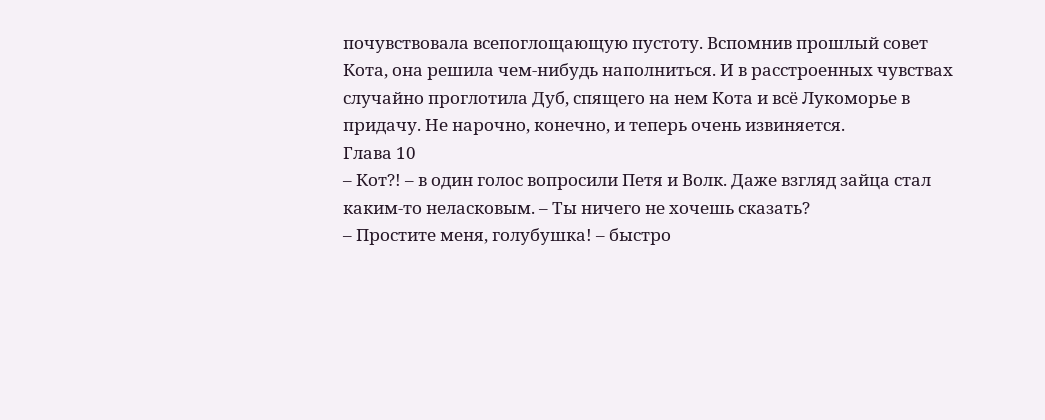почувствовала всепоглощающую пустоту. Вспомнив прошлый совет Кота, она решила чем-нибудь наполниться. И в расстроенных чувствах случайно проглотила Дуб, спящего на нем Кота и всё Лукоморье в придачу. Не нарочно, конечно, и теперь очень извиняется.
Глава 10
– Кот?! – в один голос вопросили Петя и Волк. Даже взгляд зайца стал каким-то неласковым. – Ты ничего не хочешь сказать?
– Простите меня, голубушка! – быстро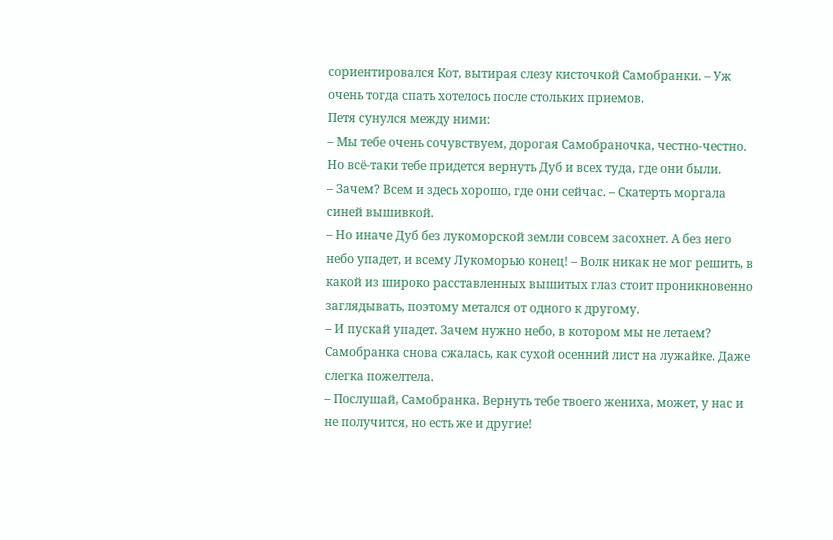сориентировался Кот, вытирая слезу кисточкой Самобранки. – Уж очень тогда спать хотелось после стольких приемов.
Петя сунулся между ними:
– Мы тебе очень сочувствуем, дорогая Самобраночка, честно-честно. Но всё-таки тебе придется вернуть Дуб и всех туда, где они были.
– Зачем? Всем и здесь хорошо, где они сейчас. – Скатерть моргала синей вышивкой.
– Но иначе Дуб без лукоморской земли совсем засохнет. А без него небо упадет, и всему Лукоморью конец! – Волк никак не мог решить, в какой из широко расставленных вышитых глаз стоит проникновенно заглядывать, поэтому метался от одного к другому.
– И пускай упадет. Зачем нужно небо, в котором мы не летаем?
Самобранка снова сжалась, как сухой осенний лист на лужайке. Даже слегка пожелтела.
– Послушай, Самобранка. Вернуть тебе твоего жениха, может, у нас и не получится, но есть же и другие!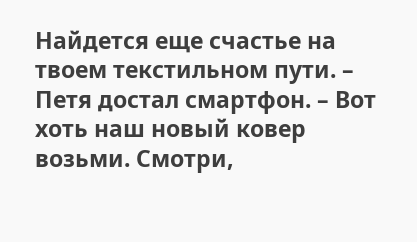Найдется еще счастье на твоем текстильном пути. – Петя достал смартфон. – Вот хоть наш новый ковер возьми. Смотри,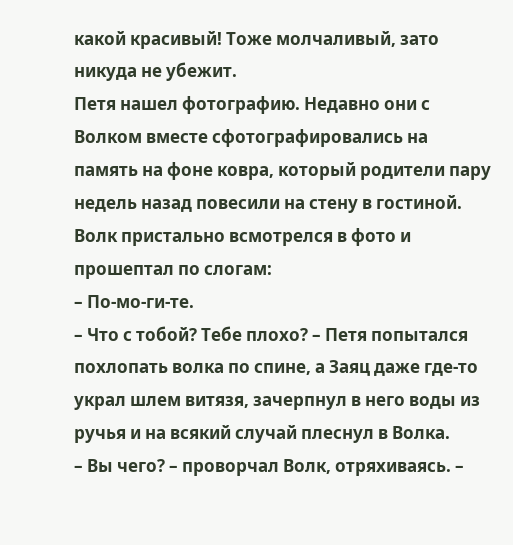какой красивый! Тоже молчаливый, зато никуда не убежит.
Петя нашел фотографию. Недавно они с Волком вместе сфотографировались на память на фоне ковра, который родители пару недель назад повесили на стену в гостиной. Волк пристально всмотрелся в фото и прошептал по слогам:
– По-мо-ги-те.
– Что с тобой? Тебе плохо? – Петя попытался похлопать волка по спине, а Заяц даже где-то украл шлем витязя, зачерпнул в него воды из ручья и на всякий случай плеснул в Волка.
– Вы чего? – проворчал Волк, отряхиваясь. –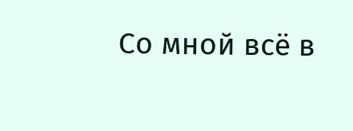Со мной всё в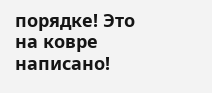порядке! Это на ковре написано!